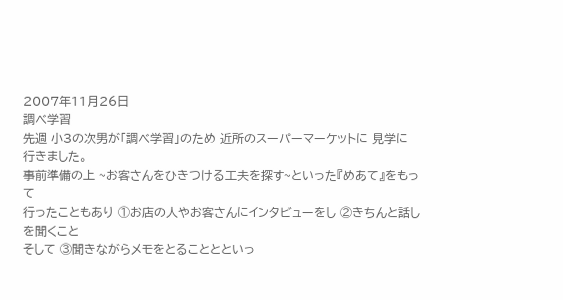2007年11月26日
調べ学習
先週 小3の次男が「調べ学習」のため 近所のスーパーマーケットに 見学に
行きました。
事前準備の上 ~お客さんをひきつける工夫を探す~といった『めあて』をもって
行ったこともあり ①お店の人やお客さんにインタビューをし ②きちんと話しを聞くこと
そして ③聞きながらメモをとることとといっ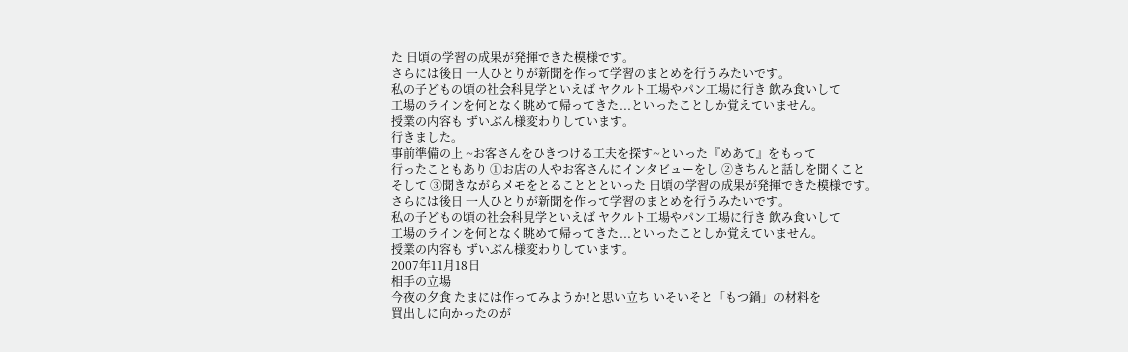た 日頃の学習の成果が発揮できた模様です。
さらには後日 一人ひとりが新聞を作って学習のまとめを行うみたいです。
私の子どもの頃の社会科見学といえば ヤクルト工場やパン工場に行き 飲み食いして
工場のラインを何となく眺めて帰ってきた...といったことしか覚えていません。
授業の内容も ずいぶん様変わりしています。
行きました。
事前準備の上 ~お客さんをひきつける工夫を探す~といった『めあて』をもって
行ったこともあり ①お店の人やお客さんにインタビューをし ②きちんと話しを聞くこと
そして ③聞きながらメモをとることとといった 日頃の学習の成果が発揮できた模様です。
さらには後日 一人ひとりが新聞を作って学習のまとめを行うみたいです。
私の子どもの頃の社会科見学といえば ヤクルト工場やパン工場に行き 飲み食いして
工場のラインを何となく眺めて帰ってきた...といったことしか覚えていません。
授業の内容も ずいぶん様変わりしています。
2007年11月18日
相手の立場
今夜の夕食 たまには作ってみようか!と思い立ち いそいそと「もつ鍋」の材料を
買出しに向かったのが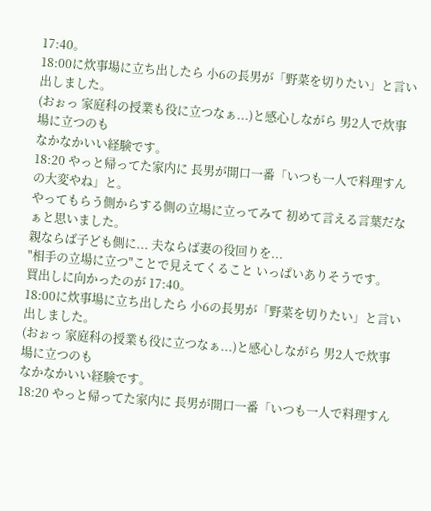17:40。
18:00に炊事場に立ち出したら 小6の長男が「野菜を切りたい」と言い出しました。
(おぉっ 家庭科の授業も役に立つなぁ...)と感心しながら 男2人で炊事場に立つのも
なかなかいい経験です。
18:20 やっと帰ってた家内に 長男が開口一番「いつも一人で料理すんの大変やね」と。
やってもらう側からする側の立場に立ってみて 初めて言える言葉だなぁと思いました。
親ならば子ども側に... 夫ならば妻の役回りを...
"相手の立場に立つ"ことで見えてくること いっぱいありそうです。
買出しに向かったのが 17:40。
18:00に炊事場に立ち出したら 小6の長男が「野菜を切りたい」と言い出しました。
(おぉっ 家庭科の授業も役に立つなぁ...)と感心しながら 男2人で炊事場に立つのも
なかなかいい経験です。
18:20 やっと帰ってた家内に 長男が開口一番「いつも一人で料理すん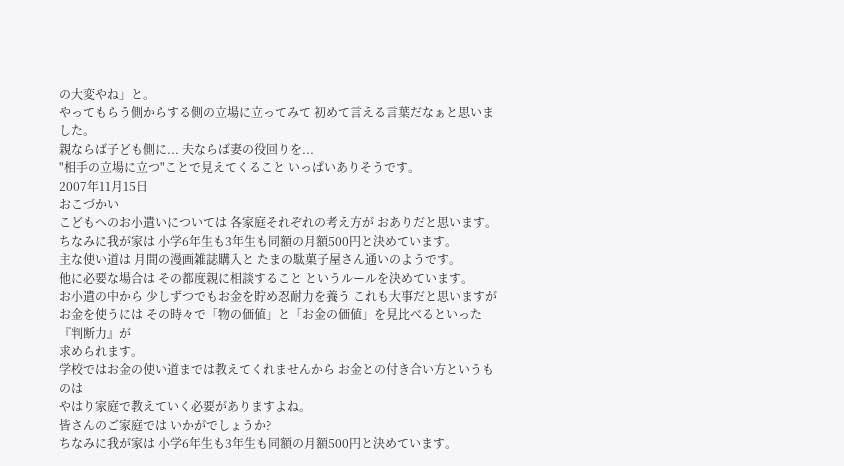の大変やね」と。
やってもらう側からする側の立場に立ってみて 初めて言える言葉だなぁと思いました。
親ならば子ども側に... 夫ならば妻の役回りを...
"相手の立場に立つ"ことで見えてくること いっぱいありそうです。
2007年11月15日
おこづかい
こどもへのお小遣いについては 各家庭それぞれの考え方が おありだと思います。
ちなみに我が家は 小学6年生も3年生も同額の月額500円と決めています。
主な使い道は 月間の漫画雑誌購入と たまの駄菓子屋さん通いのようです。
他に必要な場合は その都度親に相談すること というルールを決めています。
お小遣の中から 少しずつでもお金を貯め忍耐力を養う これも大事だと思いますが
お金を使うには その時々で「物の価値」と「お金の価値」を見比べるといった『判断力』が
求められます。
学校ではお金の使い道までは教えてくれませんから お金との付き合い方というものは
やはり家庭で教えていく必要がありますよね。
皆さんのご家庭では いかがでしょうか?
ちなみに我が家は 小学6年生も3年生も同額の月額500円と決めています。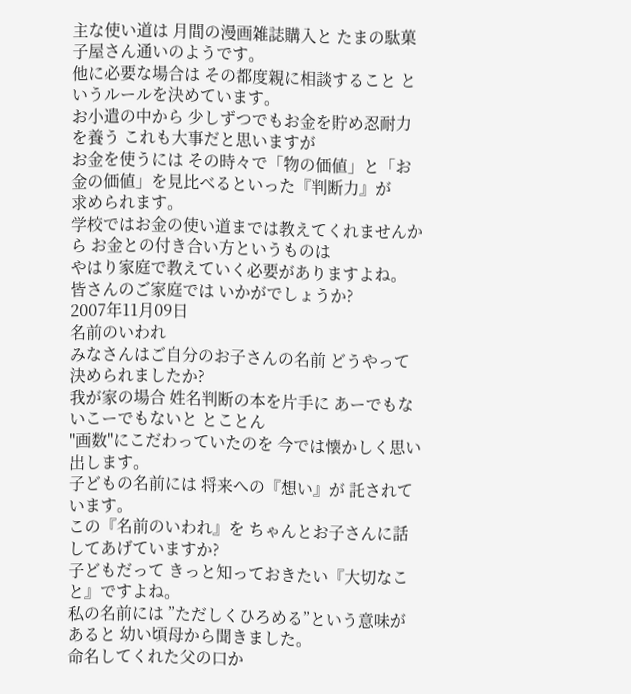主な使い道は 月間の漫画雑誌購入と たまの駄菓子屋さん通いのようです。
他に必要な場合は その都度親に相談すること というルールを決めています。
お小遣の中から 少しずつでもお金を貯め忍耐力を養う これも大事だと思いますが
お金を使うには その時々で「物の価値」と「お金の価値」を見比べるといった『判断力』が
求められます。
学校ではお金の使い道までは教えてくれませんから お金との付き合い方というものは
やはり家庭で教えていく必要がありますよね。
皆さんのご家庭では いかがでしょうか?
2007年11月09日
名前のいわれ
みなさんはご自分のお子さんの名前 どうやって決められましたか?
我が家の場合 姓名判断の本を片手に あーでもないこーでもないと とことん
"画数"にこだわっていたのを 今では懐かしく思い出します。
子どもの名前には 将来への『想い』が 託されています。
この『名前のいわれ』を ちゃんとお子さんに話してあげていますか?
子どもだって きっと知っておきたい『大切なこと』ですよね。
私の名前には ”ただしくひろめる”という意味があると 幼い頃母から聞きました。
命名してくれた父の口か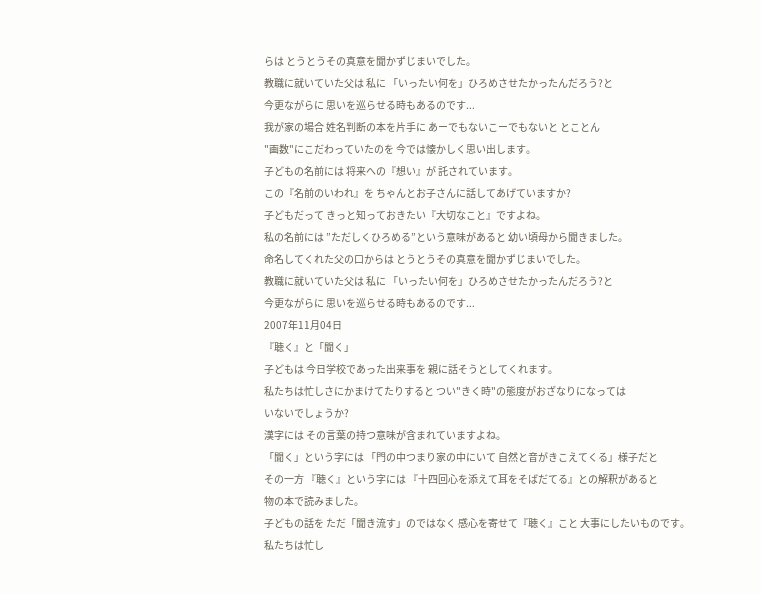らは とうとうその真意を聞かずじまいでした。
教職に就いていた父は 私に 「いったい何を」ひろめさせたかったんだろう?と
今更ながらに 思いを巡らせる時もあるのです...
我が家の場合 姓名判断の本を片手に あーでもないこーでもないと とことん
"画数"にこだわっていたのを 今では懐かしく思い出します。
子どもの名前には 将来への『想い』が 託されています。
この『名前のいわれ』を ちゃんとお子さんに話してあげていますか?
子どもだって きっと知っておきたい『大切なこと』ですよね。
私の名前には ”ただしくひろめる”という意味があると 幼い頃母から聞きました。
命名してくれた父の口からは とうとうその真意を聞かずじまいでした。
教職に就いていた父は 私に 「いったい何を」ひろめさせたかったんだろう?と
今更ながらに 思いを巡らせる時もあるのです...
2007年11月04日
『聴く』と「聞く」
子どもは 今日学校であった出来事を 親に話そうとしてくれます。
私たちは忙しさにかまけてたりすると つい"きく時"の態度がおざなりになっては
いないでしょうか?
漢字には その言葉の持つ意味が含まれていますよね。
「聞く」という字には 「門の中つまり家の中にいて 自然と音がきこえてくる」様子だと
その一方 『聴く』という字には 『十四回心を添えて耳をそばだてる』との解釈があると
物の本で読みました。
子どもの話を ただ「聞き流す」のではなく 感心を寄せて『聴く』こと 大事にしたいものです。
私たちは忙し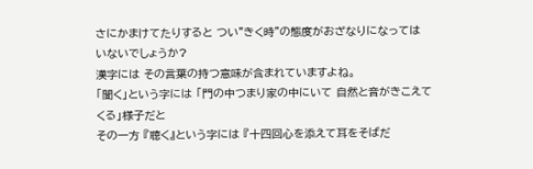さにかまけてたりすると つい"きく時"の態度がおざなりになっては
いないでしょうか?
漢字には その言葉の持つ意味が含まれていますよね。
「聞く」という字には 「門の中つまり家の中にいて 自然と音がきこえてくる」様子だと
その一方 『聴く』という字には 『十四回心を添えて耳をそばだ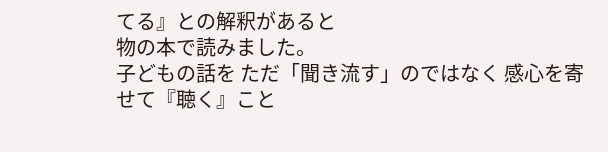てる』との解釈があると
物の本で読みました。
子どもの話を ただ「聞き流す」のではなく 感心を寄せて『聴く』こと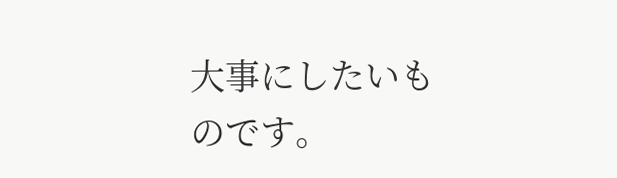大事にしたいものです。